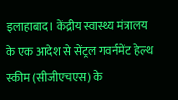इलाहाबाद। केंद्रीय स्वास्थ्य मंत्रालय के एक आदेश से सेंट्रल गवर्नमेंट हेल्थ स्कीम (सीजीएचएस) के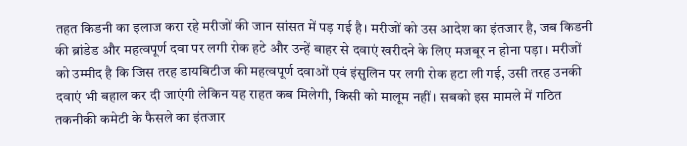तहत किडनी का इलाज करा रहे मरीजों की जान सांसत में पड़ गई है। मरीजों को उस आदेश का इंतजार है, जब किडनी की ब्रांडेड और महत्वपूर्ण दवा पर लगी रोक हटे और उन्हें बाहर से दवाएं खरीदने के लिए मजबूर न होना पड़ा। मरीजों को उम्मीद है कि जिस तरह डायबिटीज की महत्वपूर्ण दवाओं एवं इंसुलिन पर लगी रोक हटा ली गई, उसी तरह उनकी दवाएं भी बहाल कर दी जाएंगी लेकिन यह राहत कब मिलेगी, किसी को मालूम नहीं। सबको इस मामले में गठित तकनीकी कमेटी के फैसले का इंतजार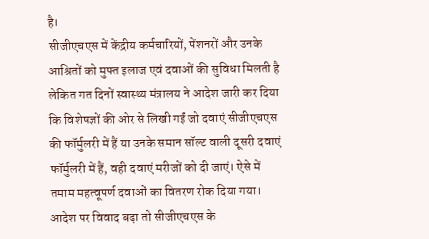है।
सीजीएचएस में केंद्रीय कर्मचारियों, पेंशनरों और उनके आश्रितों को मुफ्त इलाज एवं दवाओं की सुविधा मिलती है लेकित गत दिनों स्वास्थ्य मंत्रालय ने आदेश जारी कर दिया कि विशेषज्ञों की ओर से लिखी गईं जो दवाएं सीजीएचएस की फॉर्मुलरी में हैं या उनके समान सॉल्ट वाली दूसरी दवाएं फॉर्मुलरी में हैं, वही दवाएं मरीजों को दी जाएं। ऐसे में तमाम महत्वूपर्ण दवाओं का वितरण रोक दिया गया। आदेश पर विवाद बढ़ा तो सीजीएचएस के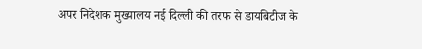अपर निदेशक मुख्यालय नई दिल्ली की तरफ से डायबिटीज के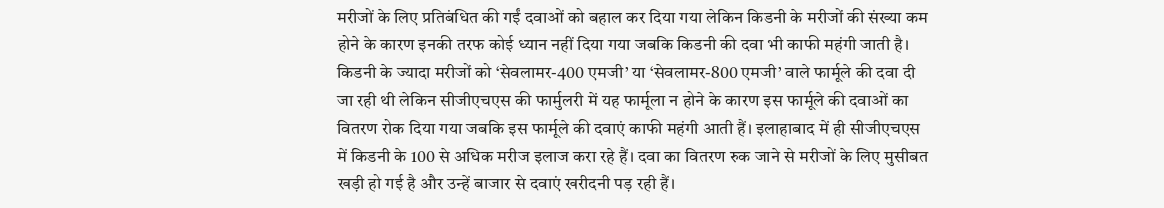मरीजों के लिए प्रतिबंधित की गईं दवाओं को बहाल कर दिया गया लेकिन किडनी के मरीजों की संख्या कम होने के कारण इनकी तरफ कोई ध्यान नहीं दिया गया जबकि किडनी की दवा भी काफी महंगी जाती है। किडनी के ज्यादा मरीजों को ‘सेवलामर-400 एमजी’ या ‘सेवलामर-800 एमजी’ वाले फार्मूले की दवा दी जा रही थी लेकिन सीजीएचएस की फार्मुलरी में यह फार्मूला न होने के कारण इस फार्मूले की दवाओं का वितरण रोक दिया गया जबकि इस फार्मूले की दवाएं काफी महंगी आती हैं। इलाहाबाद में ही सीजीएचएस में किडनी के 100 से अधिक मरीज इलाज करा रहे हैं। दवा का वितरण रुक जाने से मरीजों के लिए मुसीबत खड़ी हो गई है और उन्हें बाजार से दवाएं खरीदनी पड़ रही हैं।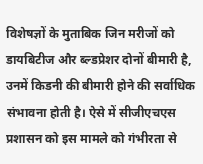विशेषज्ञों के मुताबिक जिन मरीजों को डायबिटीज और ब्ल्डप्रेशर दोनों बीमारी है, उनमें किडनी की बीमारी होने की सर्वाधिक संभावना होती है। ऐसे में सीजीएचएस प्रशासन को इस मामले को गंभीरता से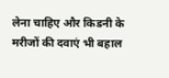लेना चाहिए और किडनी के मरीजों की दवाएं भी बहाल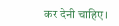कर देनी चाहिए।